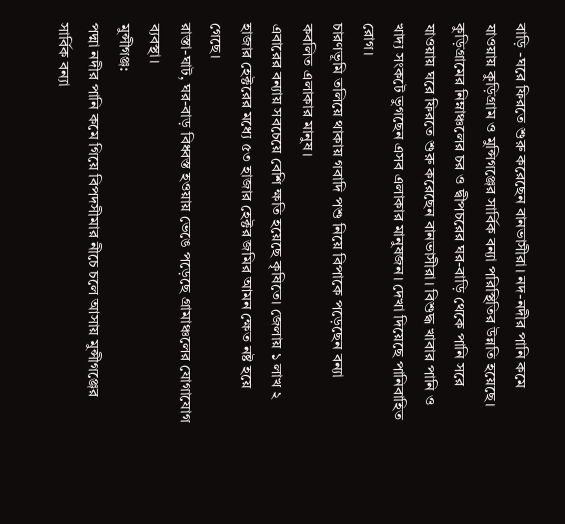বাড়ি -ঘরে ফিরতে শুরু করেছেন বানভাসীরা। নদ-নদীর পানি কমে যাওয়ায় কুড়িগ্রাম ও মুন্সিগঞ্জের সার্বিক বন্যা পরিস্থিতির উন্নতি হয়েছে।
কুড়িগ্রামের নিম্নাঞ্চলের চর ও দ্বীপচরের ঘর-বাড়ি থেকে পানি সরে যাওয়ায় ঘরে ফিরতে শুরু করেছেন বানভাসীরা। বিশুদ্ধ খাবার পানি ও খাদ্য সংকটে ভুগছেন এসব এলাকার মানুষজন। দেখা দিয়েছে পানিবাহিত রোগ।
চারণভূমি তলিয়ে থাকায় গবাদি পশু নিয়ে বিপাকে পড়েছেন বন্যা কবলিত এলাকার মানুষ।
এবারের বন্যায় সবচেয়ে বেশি ক্ষতি হয়েছে কৃষিতে। জেলায় ১ লাখ ২ হাজার হেক্টরের মধ্যে ৫৩ হাজার হেক্টর জমির আমন ক্ষেত নষ্ট হয়ে গেছে।
রাস্তা-ঘাট, ঘর-বাড় বিধ্বস্ত হওয়ায় ভেঙে পড়েছে গ্রামাঞ্চলের যোগাযোগ ব্যবস্থা।
মুন্সীগঞ্জ:
পদ্মা নদীর পানি কমে গিয়ে বিপদসীমার নীচে চলে আসায় মুন্সীগঞ্জের সার্বিক বন্যা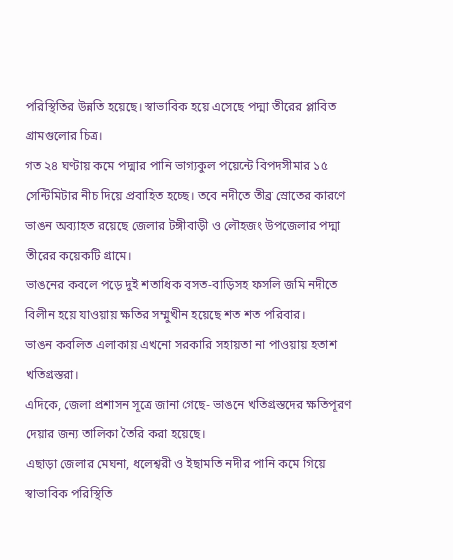পরিস্থিতির উন্নতি হয়েছে। স্বাভাবিক হয়ে এসেছে পদ্মা তীরের প্লাবিত গ্রামগুলোর চিত্র।
গত ২৪ ঘণ্টায় কমে পদ্মার পানি ভাগ্যকুল পয়েন্টে বিপদসীমার ১৫ সেন্টিমিটার নীচ দিয়ে প্রবাহিত হচ্ছে। তবে নদীতে তীব্র স্রোতের কারণে ভাঙন অব্যাহত রয়েছে জেলার টঙ্গীবাড়ী ও লৌহজং উপজেলার পদ্মা তীরের কয়েকটি গ্রামে।
ভাঙনের কবলে পড়ে দুই শতাধিক বসত-বাড়িসহ ফসলি জমি নদীতে বিলীন হয়ে যাওয়ায় ক্ষতির সম্মুখীন হয়েছে শত শত পরিবার।
ভাঙন কবলিত এলাকায় এখনো সরকারি সহায়তা না পাওয়ায় হতাশ খতিগ্রস্তরা।
এদিকে, জেলা প্রশাসন সূত্রে জানা গেছে- ভাঙনে খতিগ্রস্তদের ক্ষতিপূরণ দেয়ার জন্য তালিকা তৈরি করা হয়েছে।
এছাড়া জেলার মেঘনা, ধলেশ্বরী ও ইছামতি নদীর পানি কমে গিয়ে স্বাভাবিক পরিস্থিতি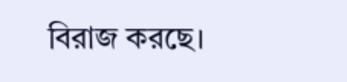বিরাজ করছে।